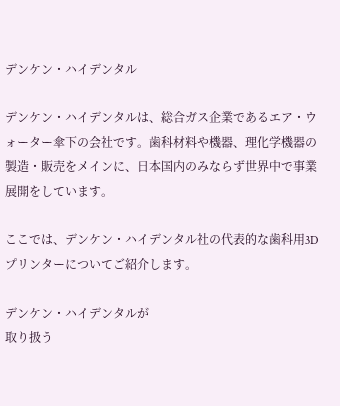デンケン・ハイデンタル

デンケン・ハイデンタルは、総合ガス企業であるエア・ウォーター傘下の会社です。歯科材料や機器、理化学機器の製造・販売をメインに、日本国内のみならず世界中で事業展開をしています。

ここでは、デンケン・ハイデンタル社の代表的な歯科用3Dプリンターについてご紹介します。

デンケン・ハイデンタルが
取り扱う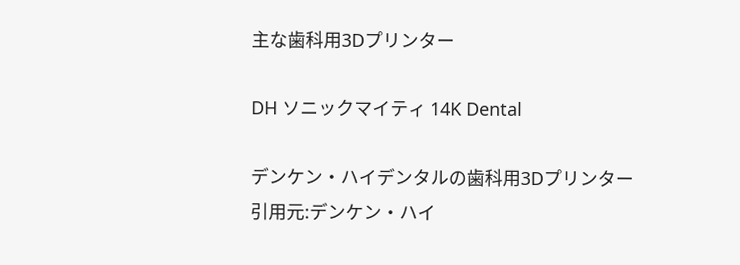主な歯科用3Dプリンター

DH ソニックマイティ 14K Dental

デンケン・ハイデンタルの歯科用3Dプリンター
引用元:デンケン・ハイ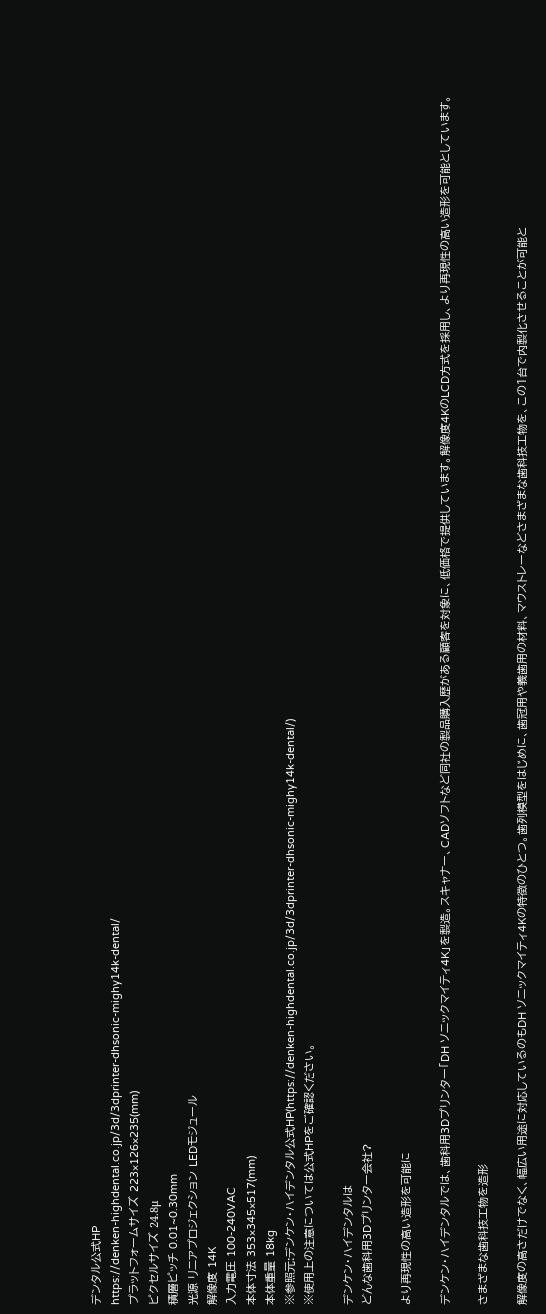デンタル公式HP
https://denken-highdental.co.jp/3d/3dprinter-dhsonic-mighy14k-dental/
プラットフォームサイズ 223×126×235(mm)
ピクセルサイズ 24.8μ
積層ピッチ 0.01~0.30mm
光源 リニアプロジェクション LEDモジュール
解像度 14K
入力電圧 100-240VAC
本体寸法 353×345×517(mm)
本体重量 18kg
※参照元:デンケン・ハイデンタル公式HP(https://denken-highdental.co.jp/3d/3dprinter-dhsonic-mighy14k-dental/)
※使用上の注意については公式HPをご確認ください。

デンケン・ハイデンタルは
どんな歯科用3Dプリンター会社?

より再現性の高い造形を可能に

デンケン・ハイデンタルでは、歯科用3Dプリンター「DH ソニックマイティ4K」を製造。スキャナー、CADソフトなど同社の製品購入歴がある顧客を対象に、低価格で提供しています。解像度4KのLCD方式を採用し、より再現性の高い造形を可能としています。

さまざまな歯科技工物を造形

解像度の高さだけでなく、幅広い用途に対応しているのもDH ソニックマイティ4Kの特徴のひとつ。歯列模型をはじめに、歯冠用や義歯用の材料、マウストレーなどさまざまな歯科技工物を、この1台で内製化させることが可能と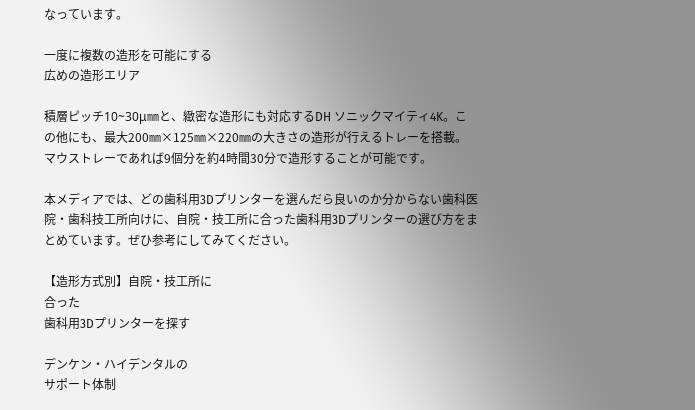なっています。

一度に複数の造形を可能にする
広めの造形エリア

積層ピッチ10~30μ㎜と、緻密な造形にも対応するDH ソニックマイティ4K。この他にも、最大200㎜×125㎜×220㎜の大きさの造形が行えるトレーを搭載。マウストレーであれば9個分を約4時間30分で造形することが可能です。

本メディアでは、どの歯科用3Dプリンターを選んだら良いのか分からない歯科医院・歯科技工所向けに、自院・技工所に合った歯科用3Dプリンターの選び方をまとめています。ぜひ参考にしてみてください。

【造形方式別】自院・技工所に
合った
歯科用3Dプリンターを探す

デンケン・ハイデンタルの
サポート体制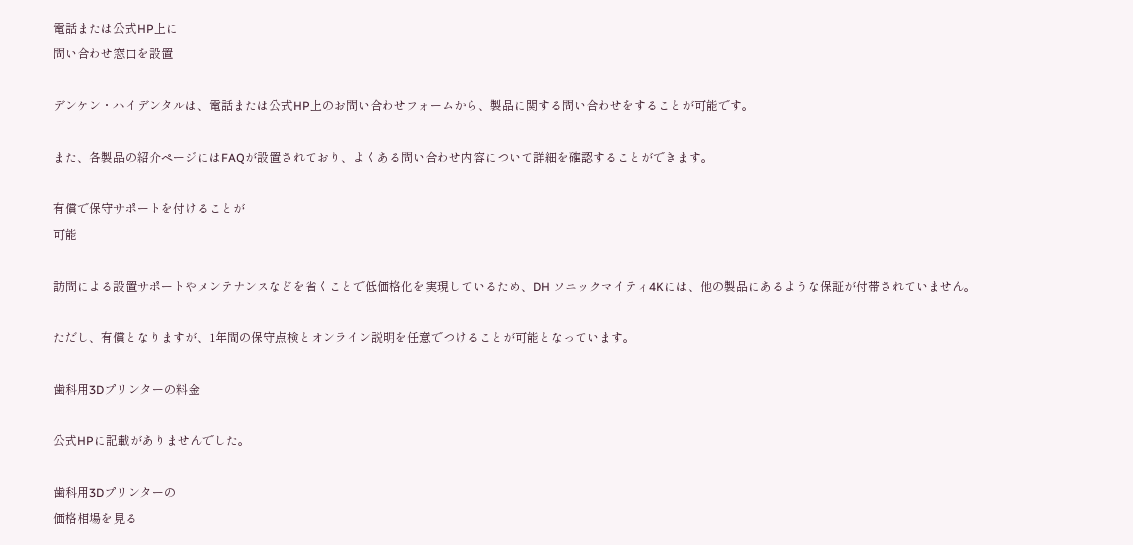電話または公式HP上に
問い合わせ窓口を設置

デンケン・ハイデンタルは、電話または公式HP上のお問い合わせフォームから、製品に関する問い合わせをすることが可能です。

また、各製品の紹介ページにはFAQが設置されており、よくある問い合わせ内容について詳細を確認することができます。

有償で保守サポートを付けることが
可能

訪問による設置サポートやメンテナンスなどを省くことで低価格化を実現しているため、DH ソニックマイティ4Kには、他の製品にあるような保証が付帯されていません。

ただし、有償となりますが、1年間の保守点検とオンライン説明を任意でつけることが可能となっています。

歯科用3Dプリンターの料金

公式HPに記載がありませんでした。

歯科用3Dプリンターの
価格相場を見る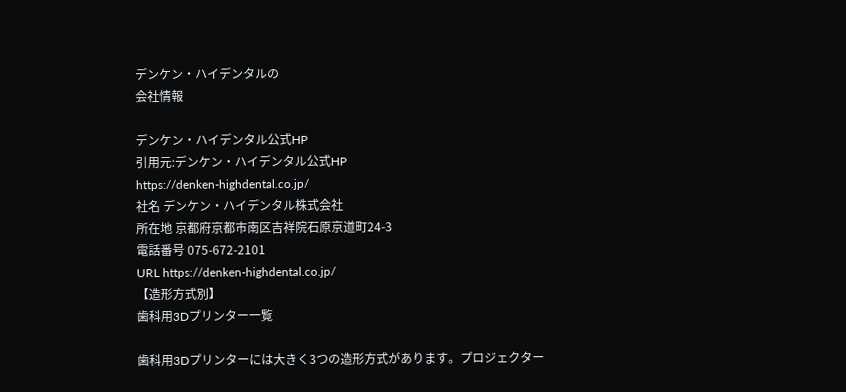デンケン・ハイデンタルの
会社情報

デンケン・ハイデンタル公式HP
引用元:デンケン・ハイデンタル公式HP
https://denken-highdental.co.jp/
社名 デンケン・ハイデンタル株式会社
所在地 京都府京都市南区吉祥院石原京道町24-3
電話番号 075-672-2101
URL https://denken-highdental.co.jp/
【造形方式別】
歯科用3Dプリンター一覧

歯科用3Dプリンターには大きく3つの造形方式があります。プロジェクター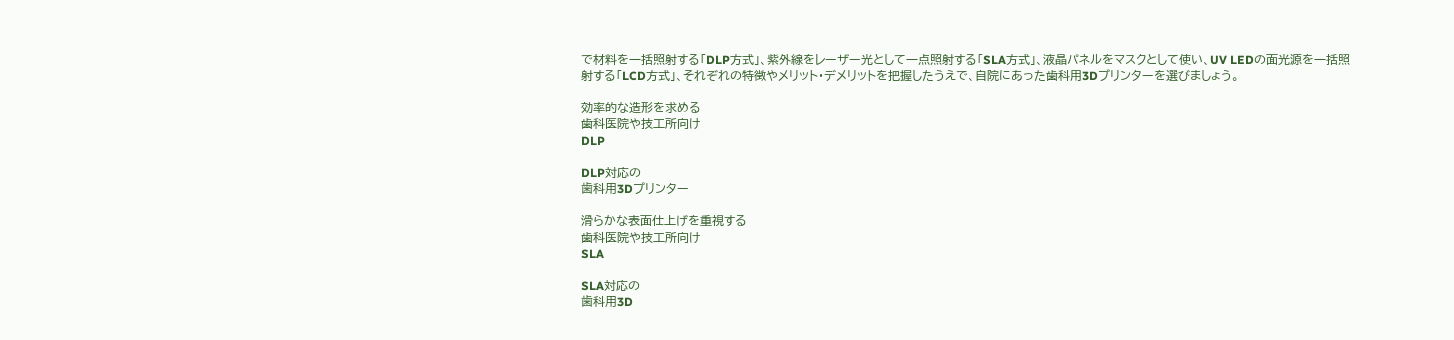で材料を一括照射する「DLP方式」、紫外線をレーザー光として一点照射する「SLA方式」、液晶パネルをマスクとして使い、UV LEDの面光源を一括照射する「LCD方式」、それぞれの特徴やメリット・デメリットを把握したうえで、自院にあった歯科用3Dプリンターを選びましょう。

効率的な造形を求める
歯科医院や技工所向け
DLP

DLP対応の
⻭科⽤3Dプリンター

滑らかな表面仕上げを重視する
歯科医院や技工所向け
SLA

SLA対応の
⻭科⽤3D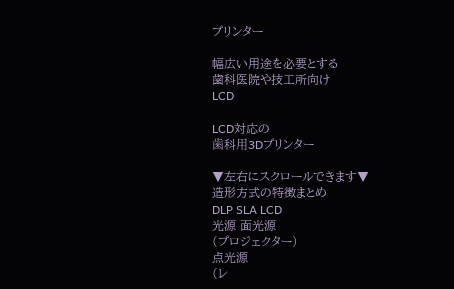プリンター

幅広い用途を必要とする
歯科医院や技工所向け
LCD

LCD対応の
⻭科⽤3Dプリンター

▼左右にスクロールできます▼
造形方式の特徴まとめ
DLP SLA LCD
光源 面光源
(プロジェクター)
点光源
(レ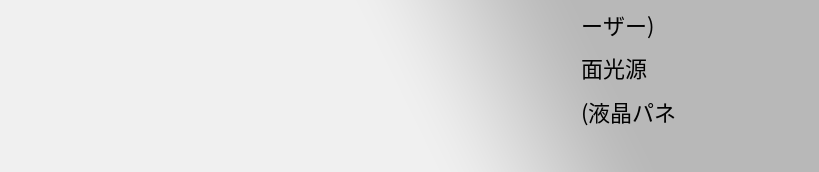ーザー)
面光源
(液晶パネ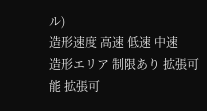ル)
造形速度 高速 低速 中速
造形エリア 制限あり 拡張可能 拡張可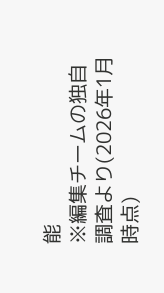能
※編集チームの独自調査より(2026年1月時点)